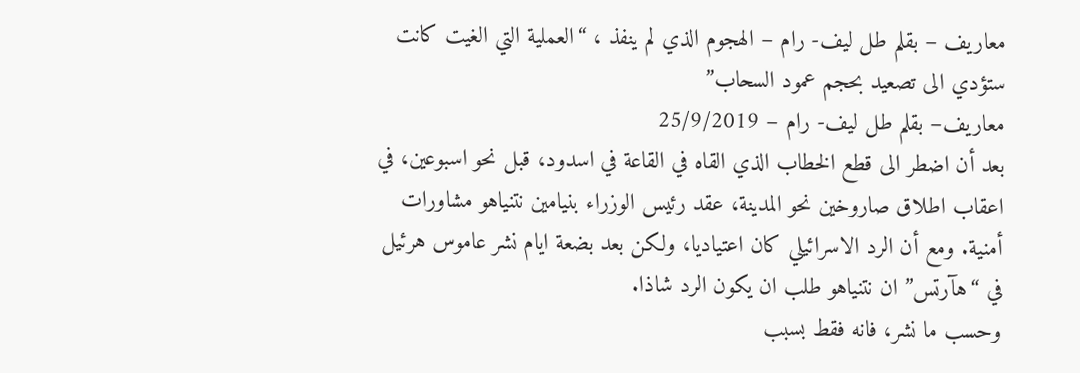معاريف – بقلم طل ليف- رام – الهجوم الذي لم ينفذ ، “العملية التي الغيت كانت ستؤدي الى تصعيد بحجم عمود السحاب”
معاريف– بقلم طل ليف- رام – 25/9/2019
بعد أن اضطر الى قطع الخطاب الذي القاه في القاعة في اسدود، قبل نحو اسبوعين، في اعقاب اطلاق صاروخين نحو المدينة، عقد رئيس الوزراء بنيامين نتنياهو مشاورات أمنية. ومع أن الرد الاسرائيلي كان اعتياديا، ولكن بعد بضعة ايام نشر عاموس هرئيل في “هآرتس” ان نتنياهو طلب ان يكون الرد شاذا.
وحسب ما نشر، فانه فقط بسبب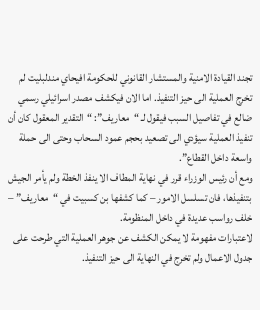تجند القيادة الامنية والمستشار القانوني للحكومة افيحاي مندلبليت لم تخرج العملية الى حيز التنفيذ. اما الان فيكشف مصدر اسرائيلي رسمي ضالع في تفاصيل السبب فيقول لـ “معاريف”: “التقدير المعقول كان أن تنفيذ العملية سيؤدي الى تصعيد بحجم عمود السحاب وحتى الى حملة واسعة داخل القطاع”.
ومع أن رئيس الوزراء قرر في نهاية المطاف الا ينفذ الخطة ولم يأمر الجيش بتنفيذها، فان تسلسل الامور – كما كشفها بن كسبيت في “معاريف” – خلف رواسب عديدة في داخل المنظومة.
لاعتبارات مفهومة لا يمكن الكشف عن جوهر العملية التي طرحت على جدول الاعمال ولم تخرج في النهاية الى حيز التنفيذ.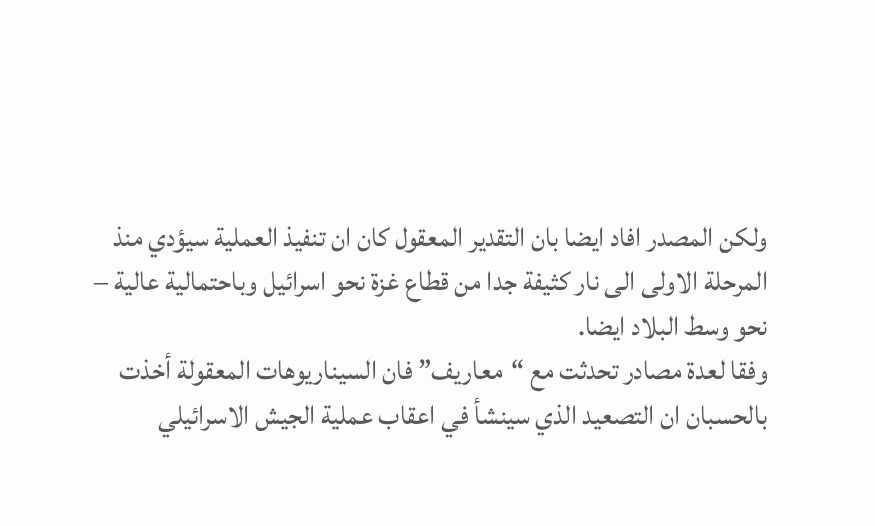ولكن المصدر افاد ايضا بان التقدير المعقول كان ان تنفيذ العملية سيؤدي منذ المرحلة الاولى الى نار كثيفة جدا من قطاع غزة نحو اسرائيل وباحتمالية عالية – نحو وسط البلاد ايضا.
وفقا لعدة مصادر تحدثت مع “معاريف” فان السيناريوهات المعقولة أخذت بالحسبان ان التصعيد الذي سينشأ في اعقاب عملية الجيش الاسرائيلي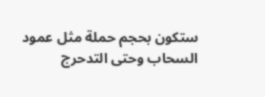ستكون بحجم حملة مثل عمود السحاب وحتى التدحرج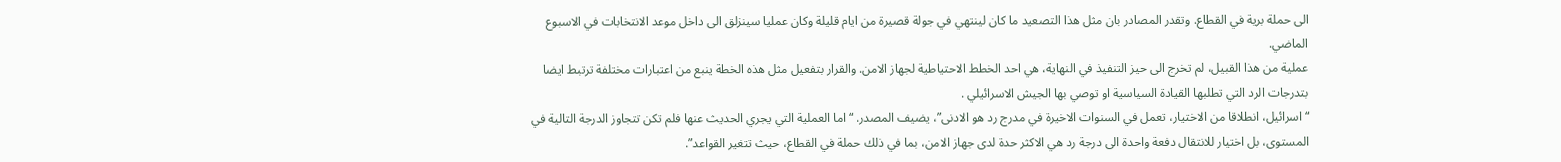الى حملة برية في القطاع. وتقدر المصادر بان مثل هذا التصعيد ما كان لينتهي في جولة قصيرة من ايام قليلة وكان عمليا سينزلق الى داخل موعد الانتخابات في الاسبوع الماضي.
عملية من هذا القبيل، لم تخرج الى حيز التنفيذ في النهاية، هي احد الخطط الاحتياطية لجهاز الامن. والقرار بتفعيل مثل هذه الخطة ينبع من اعتبارات مختلفة ترتبط ايضا بتدرجات الرد التي تطلبها القيادة السياسية او توصي بها الجيش الاسرائيلي .
“اسرائيل، انطلاقا من الاختيار، تعمل في السنوات الاخيرة في مدرج رد هو الادنى”، يضيف المصدر. “اما العملية التي يجري الحديث عنها فلم تكن تتجاوز الدرجة التالية في المستوى، بل اختيار للانتقال دفعة واحدة الى درجة رد هي الاكثر حدة لدى جهاز الامن، بما في ذلك حملة في القطاع، حيث تتغير القواعد”.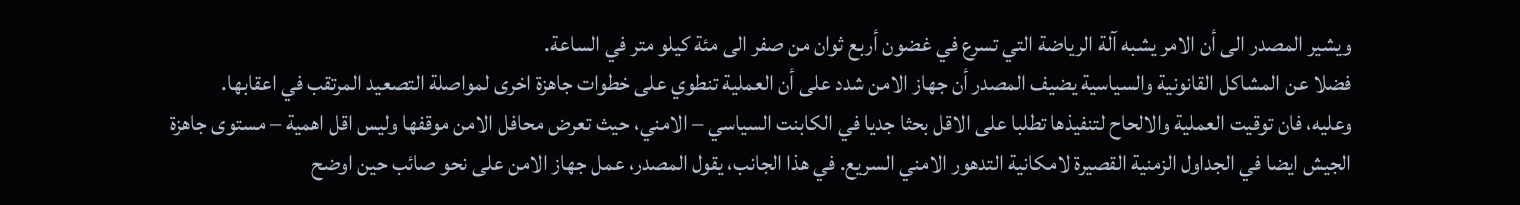ويشير المصدر الى أن الامر يشبه آلة الرياضة التي تسرع في غضون أربع ثوان من صفر الى مئة كيلو متر في الساعة.
فضلا عن المشاكل القانونية والسياسية يضيف المصدر أن جهاز الامن شدد على أن العملية تنطوي على خطوات جاهزة اخرى لمواصلة التصعيد المرتقب في اعقابها.
وعليه، فان توقيت العملية والالحاح لتنفيذها تطلبا على الاقل بحثا جديا في الكابنت السياسي – الامني، حيث تعرض محافل الامن موقفها وليس اقل اهمية – مستوى جاهزة الجيش ايضا في الجداول الزمنية القصيرة لامكانية التدهور الامني السريع. في هذا الجانب، يقول المصدر، عمل جهاز الامن على نحو صائب حين اوضح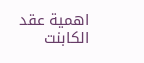اهمية عقد الكابنت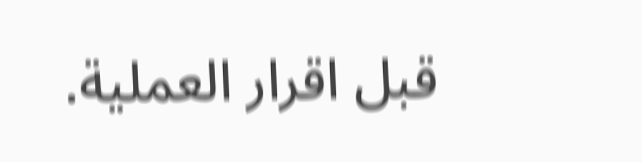قبل اقرار العملية.